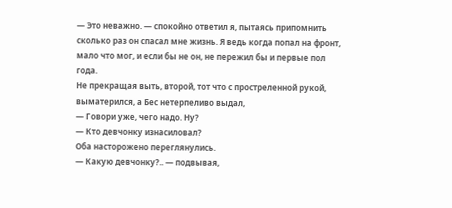— Это неважно. — спокойно ответил я, пытаясь припомнить сколько раз он спасал мне жизнь. Я ведь когда попал на фронт, мало что мог, и если бы не он, не пережил бы и первые пол года.
Не прекращая выть, второй, тот что с простреленной рукой, выматерился, а Бес нетерпеливо выдал,
— Говори уже, чего надо. Ну?
— Кто девчонку изнасиловал?
Оба насторожено переглянулись.
— Какую девчонку?.. — подвывая,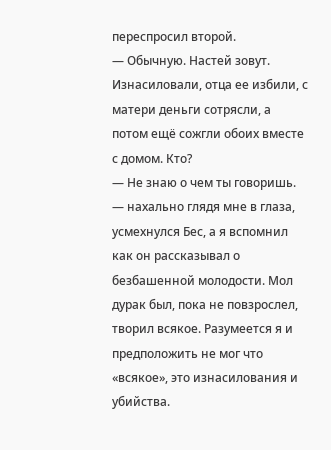переспросил второй.
— Обычную. Настей зовут. Изнасиловали, отца ее избили, с матери деньги сотрясли, а потом ещё сожгли обоих вместе с домом. Кто?
— Не знаю о чем ты говоришь. — нахально глядя мне в глаза, усмехнулся Бес, а я вспомнил как он рассказывал о безбашенной молодости. Мол дурак был, пока не повзрослел, творил всякое. Разумеется я и предположить не мог что «всякое», это изнасилования и убийства.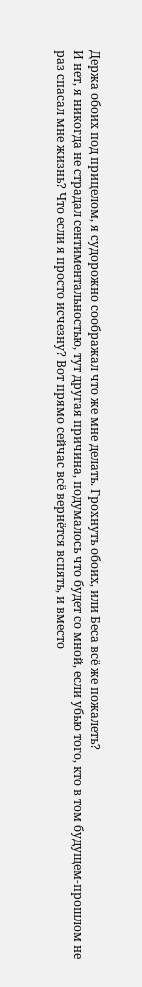Держа обоих под прицелом, я судорожно соображал что же мне делать. Грохнуть обоих, или Беса всё же пожалеть?
И нет, я никогда не страдал сентиментальностью, тут другая причина, подумалось что будет со мной, если убью того, кто в том будущем-прошлом не раз спасал мне жизнь? Что если я просто исчезну? Вот прямо сейчас всё вернётся вспять, и вместо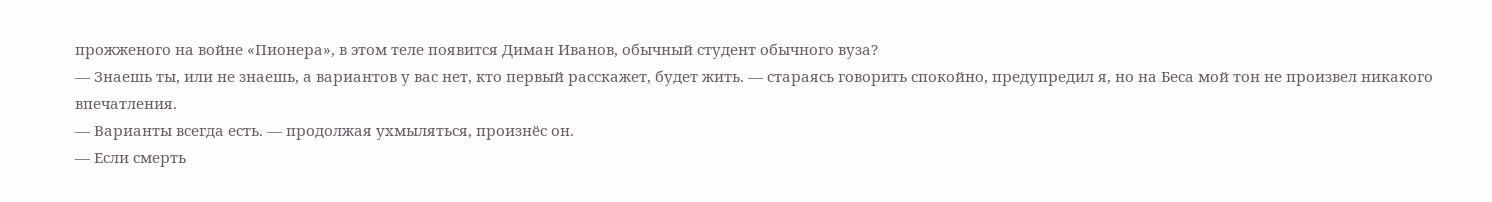прожженого на войне «Пионера», в этом теле появится Диман Иванов, обычный студент обычного вуза?
— Знаешь ты, или не знаешь, а вариантов у вас нет, кто первый расскажет, будет жить. — стараясь говорить спокойно, предупредил я, но на Беса мой тон не произвел никакого впечатления.
— Варианты всегда есть. — продолжая ухмыляться, произнёс он.
— Если смерть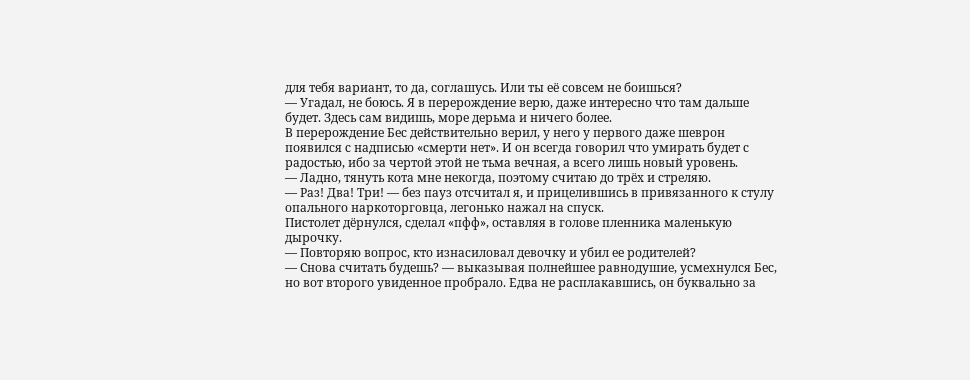для тебя вариант, то да, соглашусь. Или ты её совсем не боишься?
— Угадал, не боюсь. Я в перерождение верю, даже интересно что там дальше будет. Здесь сам видишь, море дерьма и ничего более.
В перерождение Бес действительно верил, у него у первого даже шеврон появился с надписью «смерти нет». И он всегда говорил что умирать будет с радостью, ибо за чертой этой не тьма вечная, а всего лишь новый уровень.
— Ладно, тянуть кота мне некогда, поэтому считаю до трёх и стреляю.
— Раз! Два! Три! — без пауз отсчитал я, и прицелившись в привязанного к стулу опального наркоторговца, легонько нажал на спуск.
Пистолет дёрнулся, сделал «пфф», оставляя в голове пленника маленькую дырочку.
— Повторяю вопрос, кто изнасиловал девочку и убил ее родителей?
— Снова считать будешь? — выказывая полнейшее равнодушие, усмехнулся Бес, но вот второго увиденное пробрало. Едва не расплакавшись, он буквально за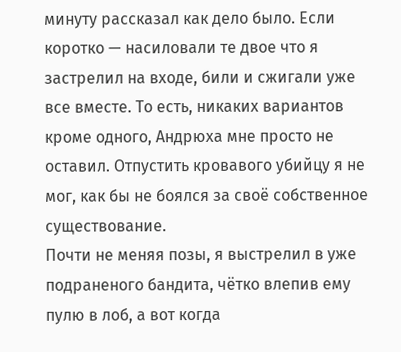минуту рассказал как дело было. Если коротко — насиловали те двое что я застрелил на входе, били и сжигали уже все вместе. То есть, никаких вариантов кроме одного, Андрюха мне просто не оставил. Отпустить кровавого убийцу я не мог, как бы не боялся за своё собственное существование.
Почти не меняя позы, я выстрелил в уже подраненого бандита, чётко влепив ему пулю в лоб, а вот когда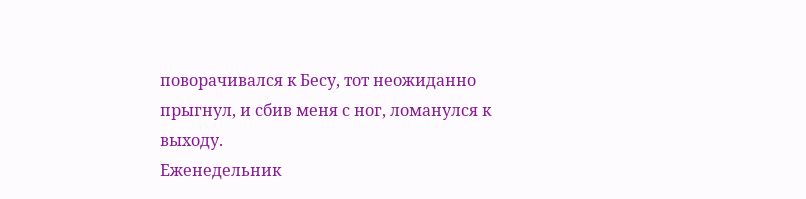поворачивался к Бесу, тот неожиданно прыгнул, и сбив меня с ног, ломанулся к выходу.
Еженедельник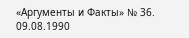«Аргументы и Факты» № 36. 09.08.1990